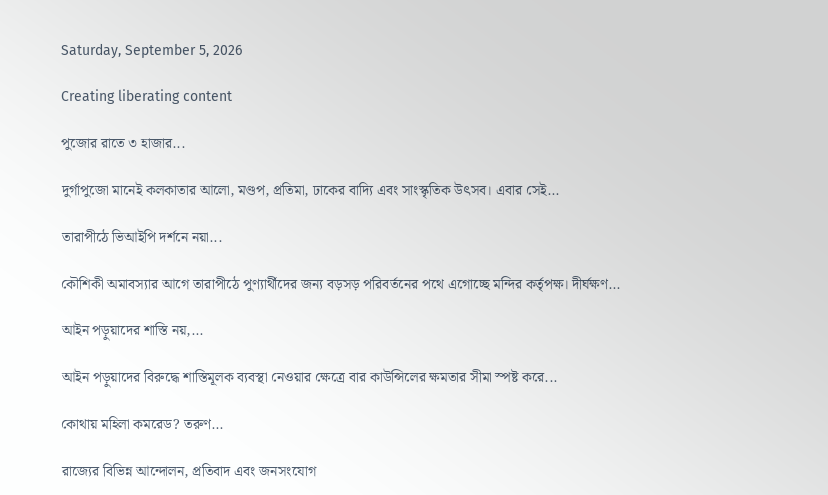Saturday, September 5, 2026

Creating liberating content

পুজোর রাতে ৩ হাজার...

দুর্গাপুজো মানেই কলকাতার আলো, মণ্ডপ, প্রতিমা, ঢাকের বাদ্যি এবং সাংস্কৃতিক উৎসব। এবার সেই...

তারাপীঠে ভিআইপি দর্শনে নয়া...

কৌশিকী অমাবস্যার আগে তারাপীঠে পুণ্যার্থীদের জন্য বড়সড় পরিবর্তনের পথে এগোচ্ছে মন্দির কর্তৃপক্ষ। দীর্ঘক্ষণ...

আইন পড়ুয়াদের শাস্তি নয়,...

আইন পড়ুয়াদের বিরুদ্ধে শাস্তিমূলক ব্যবস্থা নেওয়ার ক্ষেত্রে বার কাউন্সিলের ক্ষমতার সীমা স্পষ্ট করে...

কোথায় মহিলা কমরেড? তরুণ...

রাজ্যের বিভিন্ন আন্দোলন, প্রতিবাদ এবং জনসংযোগ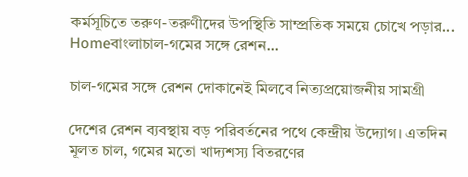কর্মসূচিতে তরুণ-তরুণীদের উপস্থিতি সাম্প্রতিক সময়ে চোখে পড়ার...
Homeবাংলাচাল-গমের সঙ্গে রেশন...

চাল-গমের সঙ্গে রেশন দোকানেই মিলবে নিত্যপ্রয়োজনীয় সামগ্রী

দেশের রেশন ব্যবস্থায় বড় পরিবর্তনের পথে কেন্দ্রীয় উদ্যোগ। এতদিন মূলত চাল, গমের মতো খাদ্যশস্য বিতরণের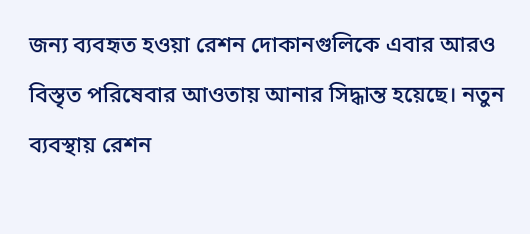জন্য ব্যবহৃত হওয়া রেশন দোকানগুলিকে এবার আরও বিস্তৃত পরিষেবার আওতায় আনার সিদ্ধান্ত হয়েছে। নতুন ব্যবস্থায় রেশন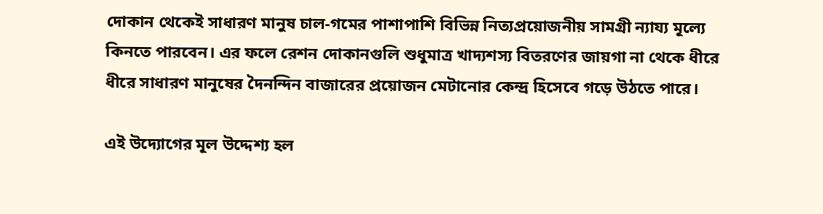দোকান থেকেই সাধারণ মানুষ চাল-গমের পাশাপাশি বিভিন্ন নিত্যপ্রয়োজনীয় সামগ্রী ন্যায্য মূল্যে কিনতে পারবেন। এর ফলে রেশন দোকানগুলি শুধুমাত্র খাদ্যশস্য বিতরণের জায়গা না থেকে ধীরে ধীরে সাধারণ মানুষের দৈনন্দিন বাজারের প্রয়োজন মেটানোর কেন্দ্র হিসেবে গড়ে উঠতে পারে।

এই উদ্যোগের মূল উদ্দেশ্য হল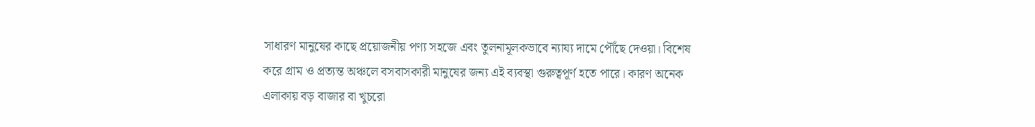সাধারণ মানুষের কাছে প্রয়োজনীয় পণ্য সহজে এবং তুলনামূলকভাবে ন্যায্য দামে পৌঁছে দেওয়া। বিশেষ করে গ্রাম ও প্রত্যন্ত অঞ্চলে বসবাসকারী মানুষের জন্য এই ব্যবস্থা গুরুত্বপূর্ণ হতে পারে। কারণ অনেক এলাকায় বড় বাজার বা খুচরো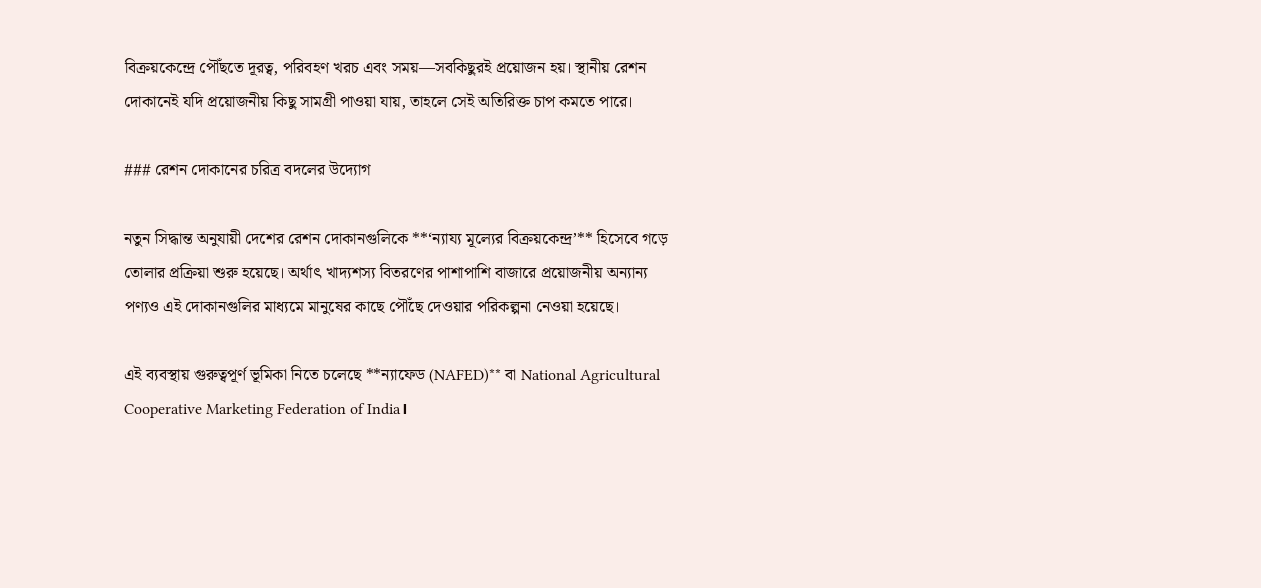বিক্রয়কেন্দ্রে পৌঁছতে দূরত্ব, পরিবহণ খরচ এবং সময়—সবকিছুরই প্রয়োজন হয়। স্থানীয় রেশন দোকানেই যদি প্রয়োজনীয় কিছু সামগ্রী পাওয়া যায়, তাহলে সেই অতিরিক্ত চাপ কমতে পারে।

### রেশন দোকানের চরিত্র বদলের উদ্যোগ

নতুন সিদ্ধান্ত অনুযায়ী দেশের রেশন দোকানগুলিকে **‘ন্যায্য মূল্যের বিক্রয়কেন্দ্র’** হিসেবে গড়ে তোলার প্রক্রিয়া শুরু হয়েছে। অর্থাৎ খাদ্যশস্য বিতরণের পাশাপাশি বাজারে প্রয়োজনীয় অন্যান্য পণ্যও এই দোকানগুলির মাধ্যমে মানুষের কাছে পৌঁছে দেওয়ার পরিকল্পনা নেওয়া হয়েছে।

এই ব্যবস্থায় গুরুত্বপূর্ণ ভূমিকা নিতে চলেছে **ন্যাফেড (NAFED)** বা National Agricultural Cooperative Marketing Federation of India।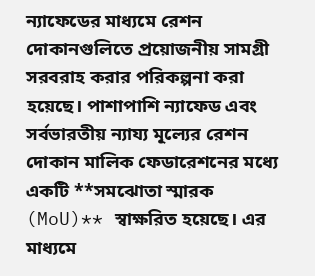ন্যাফেডের মাধ্যমে রেশন দোকানগুলিতে প্রয়োজনীয় সামগ্রী সরবরাহ করার পরিকল্পনা করা হয়েছে। পাশাপাশি ন্যাফেড এবং সর্বভারতীয় ন্যায্য মূল্যের রেশন দোকান মালিক ফেডারেশনের মধ্যে একটি **সমঝোতা স্মারক (MoU)** স্বাক্ষরিত হয়েছে। এর মাধ্যমে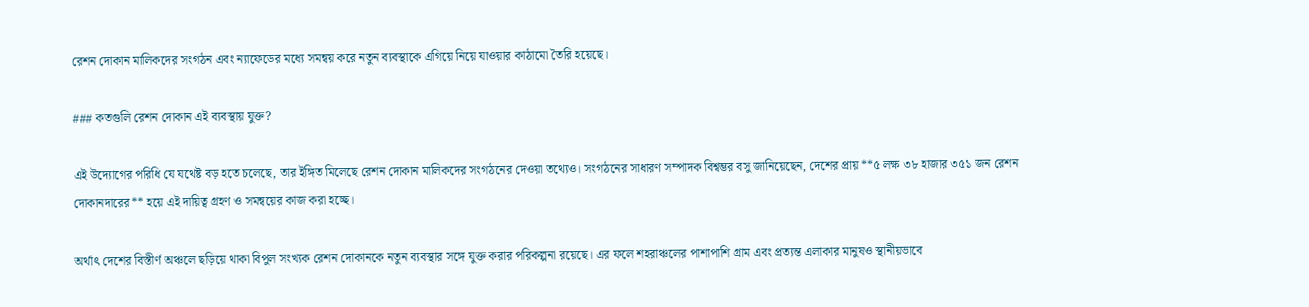রেশন দোকান মালিকদের সংগঠন এবং ন্যাফেডের মধ্যে সমন্বয় করে নতুন ব্যবস্থাকে এগিয়ে নিয়ে যাওয়ার কাঠামো তৈরি হয়েছে।

### কতগুলি রেশন দোকান এই ব্যবস্থায় যুক্ত?

এই উদ্যোগের পরিধি যে যথেষ্ট বড় হতে চলেছে, তার ইঙ্গিত মিলেছে রেশন দোকান মালিকদের সংগঠনের দেওয়া তথ্যেও। সংগঠনের সাধারণ সম্পাদক বিশ্বম্ভর বসু জানিয়েছেন, দেশের প্রায় **৫ লক্ষ ৩৮ হাজার ৩৫১ জন রেশন দোকানদারের** হয়ে এই দায়িত্ব গ্রহণ ও সমন্বয়ের কাজ করা হচ্ছে।

অর্থাৎ দেশের বিস্তীর্ণ অঞ্চলে ছড়িয়ে থাকা বিপুল সংখ্যক রেশন দোকানকে নতুন ব্যবস্থার সঙ্গে যুক্ত করার পরিকল্পনা রয়েছে। এর ফলে শহরাঞ্চলের পাশাপাশি গ্রাম এবং প্রত্যন্ত এলাকার মানুষও স্থানীয়ভাবে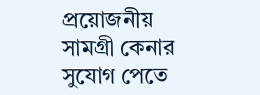প্রয়োজনীয় সামগ্রী কেনার সুযোগ পেতে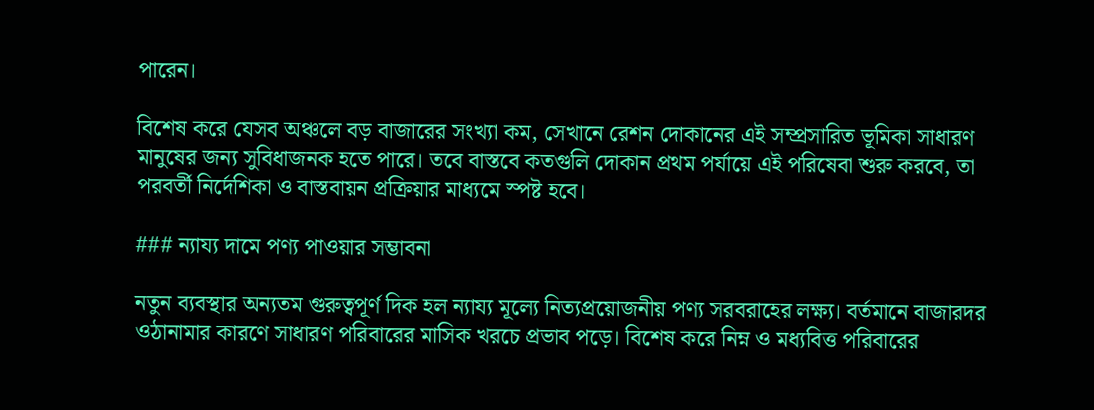পারেন।

বিশেষ করে যেসব অঞ্চলে বড় বাজারের সংখ্যা কম, সেখানে রেশন দোকানের এই সম্প্রসারিত ভূমিকা সাধারণ মানুষের জন্য সুবিধাজনক হতে পারে। তবে বাস্তবে কতগুলি দোকান প্রথম পর্যায়ে এই পরিষেবা শুরু করবে, তা পরবর্তী নির্দেশিকা ও বাস্তবায়ন প্রক্রিয়ার মাধ্যমে স্পষ্ট হবে।

### ন্যায্য দামে পণ্য পাওয়ার সম্ভাবনা

নতুন ব্যবস্থার অন্যতম গুরুত্বপূর্ণ দিক হল ন্যায্য মূল্যে নিত্যপ্রয়োজনীয় পণ্য সরবরাহের লক্ষ্য। বর্তমানে বাজারদর ওঠানামার কারণে সাধারণ পরিবারের মাসিক খরচে প্রভাব পড়ে। বিশেষ করে নিম্ন ও মধ্যবিত্ত পরিবারের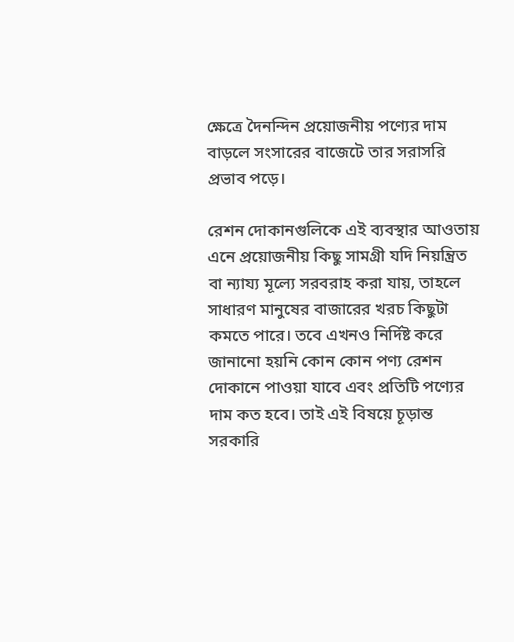ক্ষেত্রে দৈনন্দিন প্রয়োজনীয় পণ্যের দাম বাড়লে সংসারের বাজেটে তার সরাসরি প্রভাব পড়ে।

রেশন দোকানগুলিকে এই ব্যবস্থার আওতায় এনে প্রয়োজনীয় কিছু সামগ্রী যদি নিয়ন্ত্রিত বা ন্যায্য মূল্যে সরবরাহ করা যায়, তাহলে সাধারণ মানুষের বাজারের খরচ কিছুটা কমতে পারে। তবে এখনও নির্দিষ্ট করে জানানো হয়নি কোন কোন পণ্য রেশন দোকানে পাওয়া যাবে এবং প্রতিটি পণ্যের দাম কত হবে। তাই এই বিষয়ে চূড়ান্ত সরকারি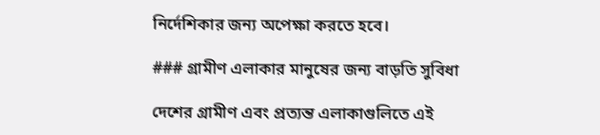নির্দেশিকার জন্য অপেক্ষা করতে হবে।

### গ্রামীণ এলাকার মানুষের জন্য বাড়তি সুবিধা

দেশের গ্রামীণ এবং প্রত্যন্ত এলাকাগুলিতে এই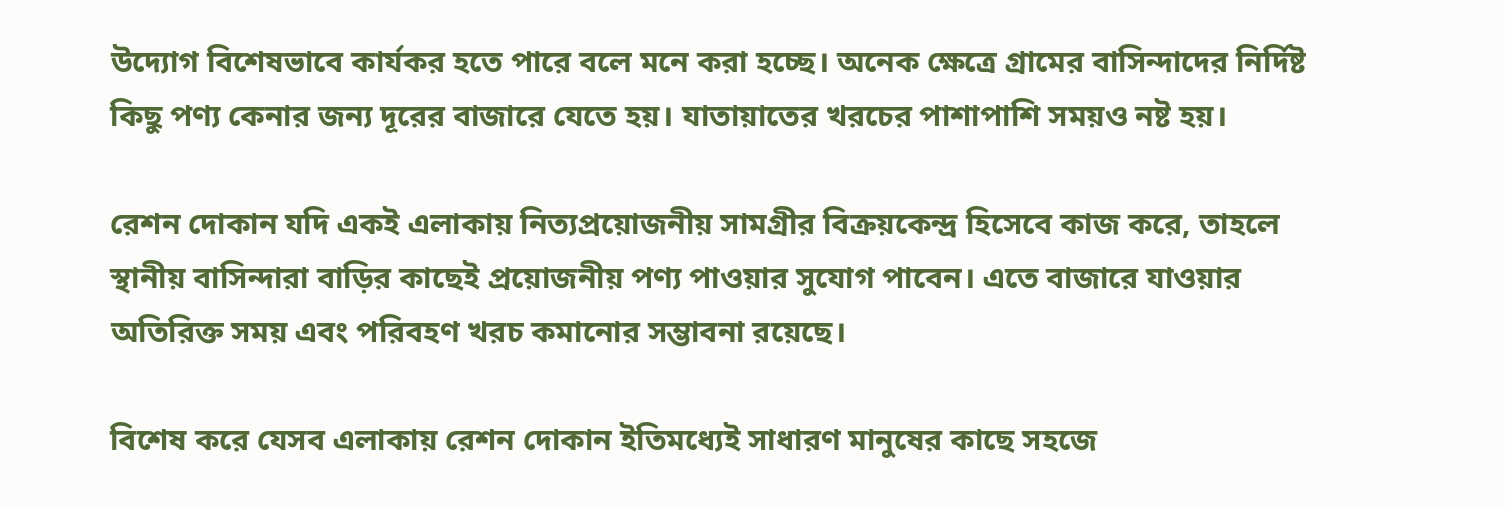উদ্যোগ বিশেষভাবে কার্যকর হতে পারে বলে মনে করা হচ্ছে। অনেক ক্ষেত্রে গ্রামের বাসিন্দাদের নির্দিষ্ট কিছু পণ্য কেনার জন্য দূরের বাজারে যেতে হয়। যাতায়াতের খরচের পাশাপাশি সময়ও নষ্ট হয়।

রেশন দোকান যদি একই এলাকায় নিত্যপ্রয়োজনীয় সামগ্রীর বিক্রয়কেন্দ্র হিসেবে কাজ করে, তাহলে স্থানীয় বাসিন্দারা বাড়ির কাছেই প্রয়োজনীয় পণ্য পাওয়ার সুযোগ পাবেন। এতে বাজারে যাওয়ার অতিরিক্ত সময় এবং পরিবহণ খরচ কমানোর সম্ভাবনা রয়েছে।

বিশেষ করে যেসব এলাকায় রেশন দোকান ইতিমধ্যেই সাধারণ মানুষের কাছে সহজে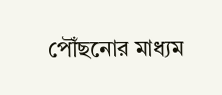পৌঁছনোর মাধ্যম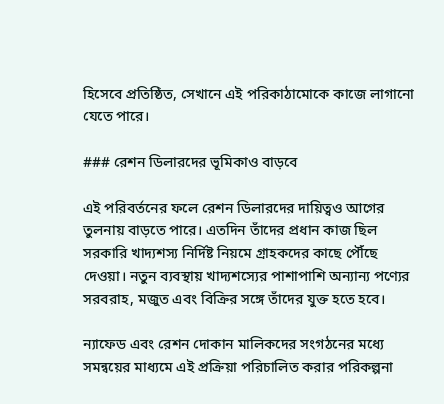হিসেবে প্রতিষ্ঠিত, সেখানে এই পরিকাঠামোকে কাজে লাগানো যেতে পারে।

### রেশন ডিলারদের ভূমিকাও বাড়বে

এই পরিবর্তনের ফলে রেশন ডিলারদের দায়িত্বও আগের তুলনায় বাড়তে পারে। এতদিন তাঁদের প্রধান কাজ ছিল সরকারি খাদ্যশস্য নির্দিষ্ট নিয়মে গ্রাহকদের কাছে পৌঁছে দেওয়া। নতুন ব্যবস্থায় খাদ্যশস্যের পাশাপাশি অন্যান্য পণ্যের সরবরাহ, মজুত এবং বিক্রির সঙ্গে তাঁদের যুক্ত হতে হবে।

ন্যাফেড এবং রেশন দোকান মালিকদের সংগঠনের মধ্যে সমন্বয়ের মাধ্যমে এই প্রক্রিয়া পরিচালিত করার পরিকল্পনা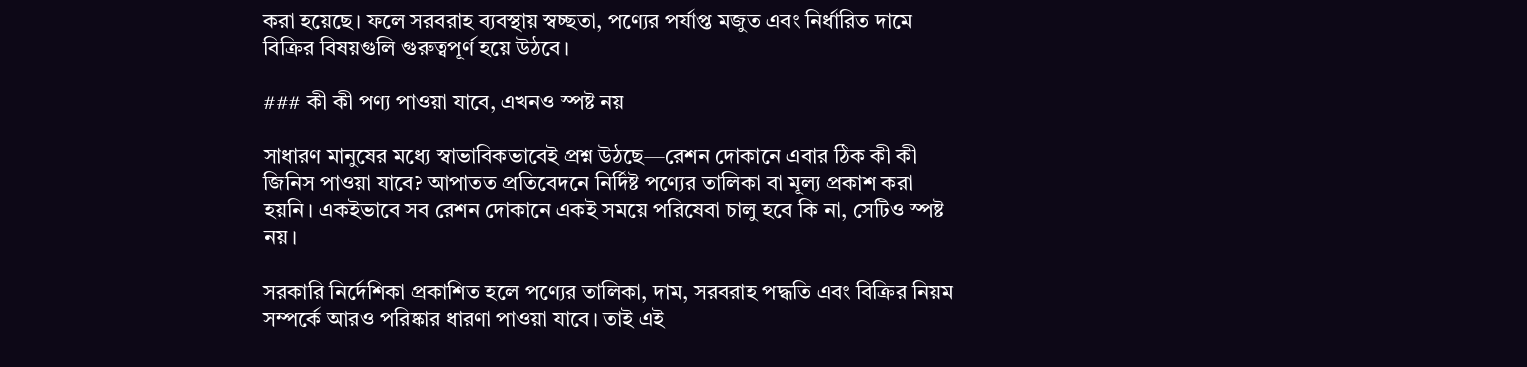করা হয়েছে। ফলে সরবরাহ ব্যবস্থায় স্বচ্ছতা, পণ্যের পর্যাপ্ত মজুত এবং নির্ধারিত দামে বিক্রির বিষয়গুলি গুরুত্বপূর্ণ হয়ে উঠবে।

### কী কী পণ্য পাওয়া যাবে, এখনও স্পষ্ট নয়

সাধারণ মানুষের মধ্যে স্বাভাবিকভাবেই প্রশ্ন উঠছে—রেশন দোকানে এবার ঠিক কী কী জিনিস পাওয়া যাবে? আপাতত প্রতিবেদনে নির্দিষ্ট পণ্যের তালিকা বা মূল্য প্রকাশ করা হয়নি। একইভাবে সব রেশন দোকানে একই সময়ে পরিষেবা চালু হবে কি না, সেটিও স্পষ্ট নয়।

সরকারি নির্দেশিকা প্রকাশিত হলে পণ্যের তালিকা, দাম, সরবরাহ পদ্ধতি এবং বিক্রির নিয়ম সম্পর্কে আরও পরিষ্কার ধারণা পাওয়া যাবে। তাই এই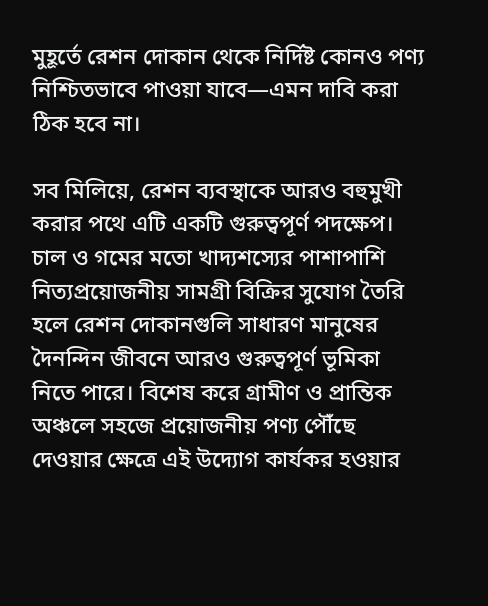মুহূর্তে রেশন দোকান থেকে নির্দিষ্ট কোনও পণ্য নিশ্চিতভাবে পাওয়া যাবে—এমন দাবি করা ঠিক হবে না।

সব মিলিয়ে, রেশন ব্যবস্থাকে আরও বহুমুখী করার পথে এটি একটি গুরুত্বপূর্ণ পদক্ষেপ। চাল ও গমের মতো খাদ্যশস্যের পাশাপাশি নিত্যপ্রয়োজনীয় সামগ্রী বিক্রির সুযোগ তৈরি হলে রেশন দোকানগুলি সাধারণ মানুষের দৈনন্দিন জীবনে আরও গুরুত্বপূর্ণ ভূমিকা নিতে পারে। বিশেষ করে গ্রামীণ ও প্রান্তিক অঞ্চলে সহজে প্রয়োজনীয় পণ্য পৌঁছে দেওয়ার ক্ষেত্রে এই উদ্যোগ কার্যকর হওয়ার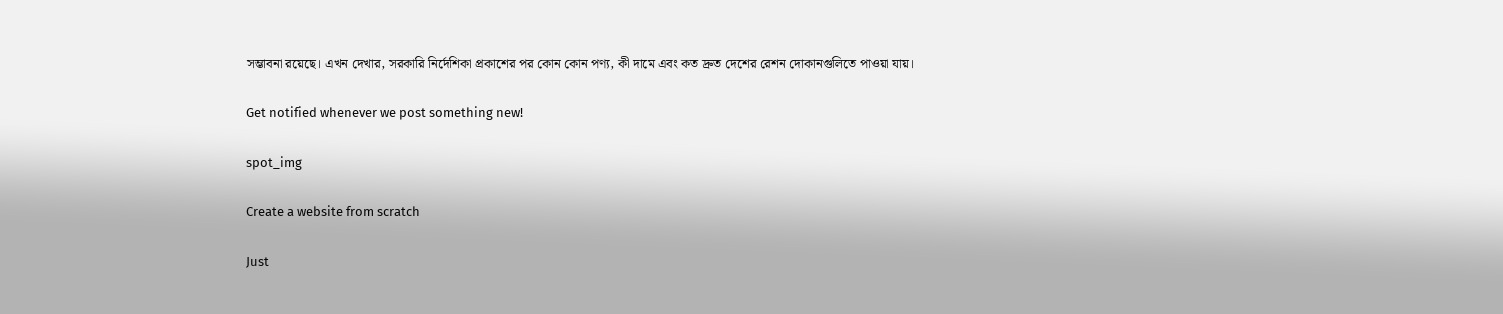সম্ভাবনা রয়েছে। এখন দেখার, সরকারি নির্দেশিকা প্রকাশের পর কোন কোন পণ্য, কী দামে এবং কত দ্রুত দেশের রেশন দোকানগুলিতে পাওয়া যায়।

Get notified whenever we post something new!

spot_img

Create a website from scratch

Just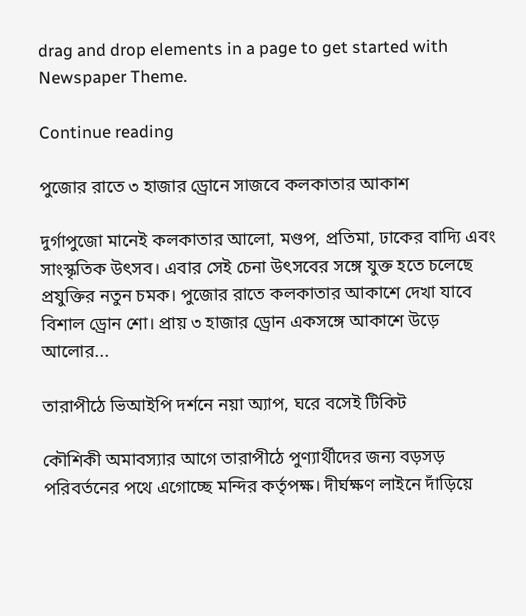drag and drop elements in a page to get started with Newspaper Theme.

Continue reading

পুজোর রাতে ৩ হাজার ড্রোনে সাজবে কলকাতার আকাশ

দুর্গাপুজো মানেই কলকাতার আলো, মণ্ডপ, প্রতিমা, ঢাকের বাদ্যি এবং সাংস্কৃতিক উৎসব। এবার সেই চেনা উৎসবের সঙ্গে যুক্ত হতে চলেছে প্রযুক্তির নতুন চমক। পুজোর রাতে কলকাতার আকাশে দেখা যাবে বিশাল ড্রোন শো। প্রায় ৩ হাজার ড্রোন একসঙ্গে আকাশে উড়ে আলোর...

তারাপীঠে ভিআইপি দর্শনে নয়া অ্যাপ, ঘরে বসেই টিকিট

কৌশিকী অমাবস্যার আগে তারাপীঠে পুণ্যার্থীদের জন্য বড়সড় পরিবর্তনের পথে এগোচ্ছে মন্দির কর্তৃপক্ষ। দীর্ঘক্ষণ লাইনে দাঁড়িয়ে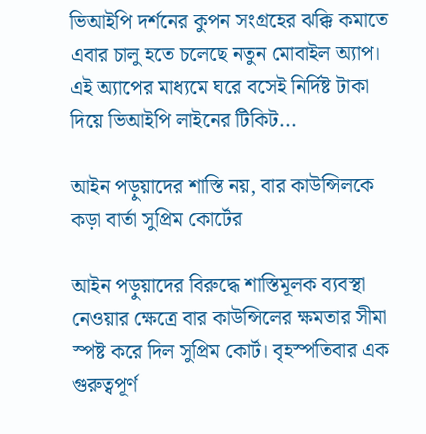ভিআইপি দর্শনের কুপন সংগ্রহের ঝক্কি কমাতে এবার চালু হতে চলেছে নতুন মোবাইল অ্যাপ। এই অ্যাপের মাধ্যমে ঘরে বসেই নির্দিষ্ট টাকা দিয়ে ভিআইপি লাইনের টিকিট...

আইন পড়ুয়াদের শাস্তি নয়, বার কাউন্সিলকে কড়া বার্তা সুপ্রিম কোর্টের

আইন পড়ুয়াদের বিরুদ্ধে শাস্তিমূলক ব্যবস্থা নেওয়ার ক্ষেত্রে বার কাউন্সিলের ক্ষমতার সীমা স্পষ্ট করে দিল সুপ্রিম কোর্ট। বৃহস্পতিবার এক গুরুত্বপূর্ণ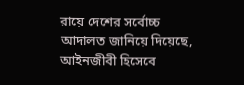রায়ে দেশের সর্বোচ্চ আদালত জানিয়ে দিয়েছে, আইনজীবী হিসেবে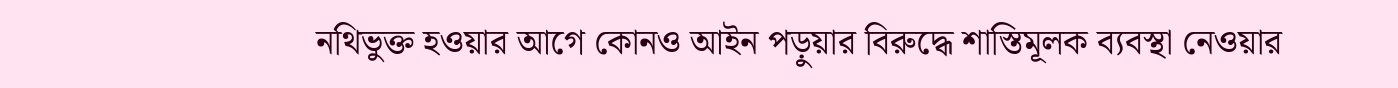নথিভুক্ত হওয়ার আগে কোনও আইন পড়ুয়ার বিরুদ্ধে শাস্তিমূলক ব্যবস্থা নেওয়ার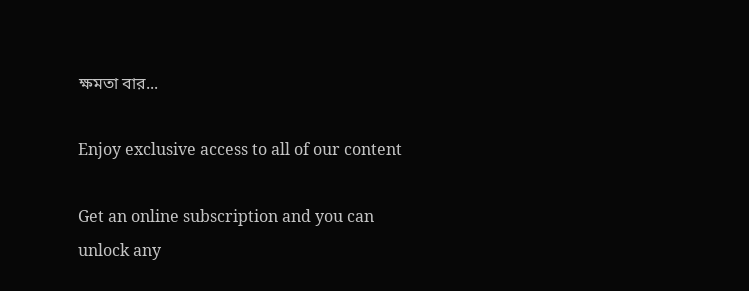ক্ষমতা বার...

Enjoy exclusive access to all of our content

Get an online subscription and you can unlock any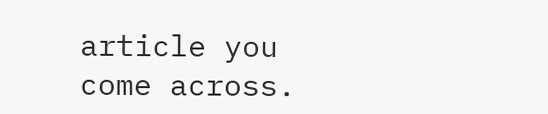article you come across.